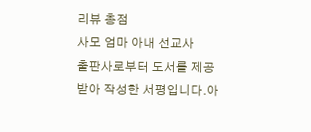리뷰 총점
사모 엄마 아내 선교사
출판사로부터 도서를 제공받아 작성한 서평입니다.아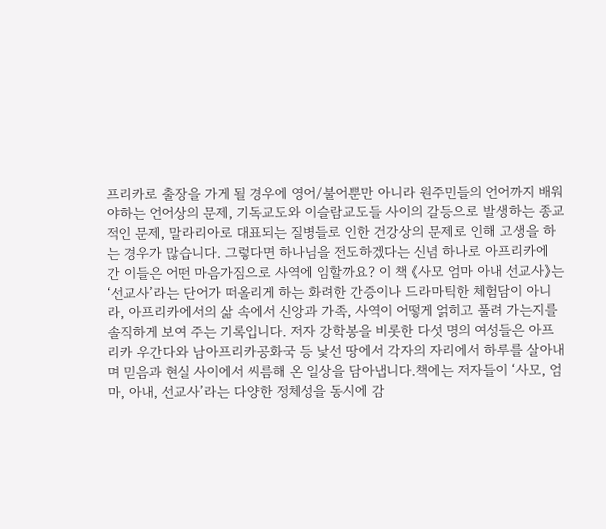프리카로 출장을 가게 될 경우에 영어/불어뿐만 아니라 원주민들의 언어까지 배워야하는 언어상의 문제, 기독교도와 이슬람교도들 사이의 갈등으로 발생하는 종교적인 문제, 말라리아로 대표되는 질병들로 인한 건강상의 문제로 인해 고생을 하는 경우가 많습니다. 그렇다면 하나님을 전도하겠다는 신념 하나로 아프리카에 간 이들은 어떤 마음가짐으로 사역에 임할까요? 이 책 《사모 엄마 아내 선교사》는 ‘선교사’라는 단어가 떠올리게 하는 화려한 간증이나 드라마틱한 체험담이 아니라, 아프리카에서의 삶 속에서 신앙과 가족, 사역이 어떻게 얽히고 풀려 가는지를 솔직하게 보여 주는 기록입니다. 저자 강학봉을 비롯한 다섯 명의 여성들은 아프리카 우간다와 남아프리카공화국 등 낯선 땅에서 각자의 자리에서 하루를 살아내며 믿음과 현실 사이에서 씨름해 온 일상을 담아냅니다.책에는 저자들이 ‘사모, 엄마, 아내, 선교사’라는 다양한 정체성을 동시에 감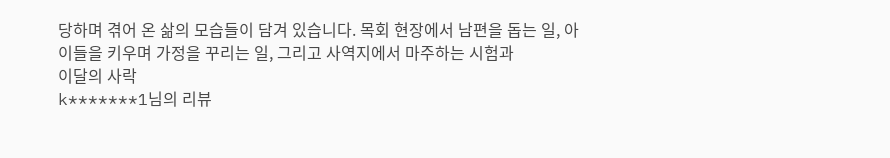당하며 겪어 온 삶의 모습들이 담겨 있습니다. 목회 현장에서 남편을 돕는 일, 아이들을 키우며 가정을 꾸리는 일, 그리고 사역지에서 마주하는 시험과
이달의 사락
k*******1님의 리뷰